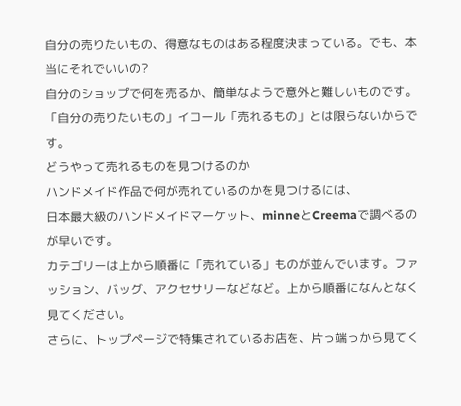自分の売りたいもの、得意なものはある程度決まっている。でも、本当にそれでいいの?
自分のショップで何を売るか、簡単なようで意外と難しいものです。
「自分の売りたいもの」イコール「売れるもの」とは限らないからです。
どうやって売れるものを見つけるのか
ハンドメイド作品で何が売れているのかを見つけるには、
日本最大級のハンドメイドマーケット、minneとCreemaで調べるのが早いです。
カテゴリーは上から順番に「売れている」ものが並んでいます。ファッション、バッグ、アクセサリーなどなど。上から順番になんとなく見てください。
さらに、トップページで特集されているお店を、片っ端っから見てく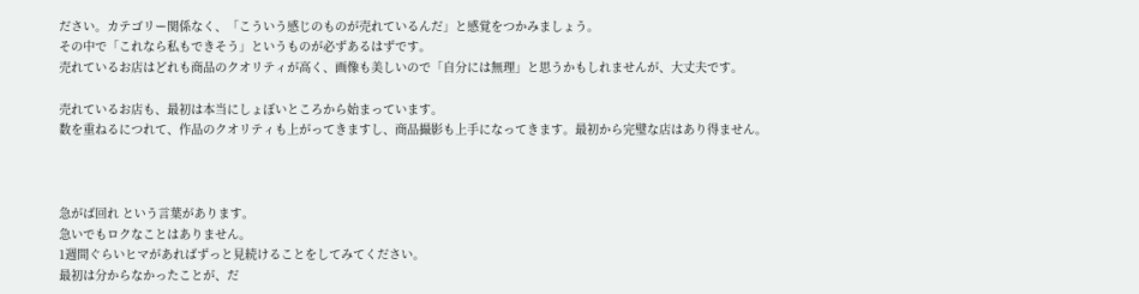ださい。カテゴリー関係なく、「こういう感じのものが売れているんだ」と感覚をつかみましょう。
その中で「これなら私もできそう」というものが必ずあるはずです。
売れているお店はどれも商品のクオリティが高く、画像も美しいので「自分には無理」と思うかもしれませんが、大丈夫です。

売れているお店も、最初は本当にしょぼいところから始まっています。
数を重ねるにつれて、作品のクオリティも上がってきますし、商品撮影も上手になってきます。最初から完璧な店はあり得ません。



急がば回れ という言葉があります。
急いでもロクなことはありません。
1週間ぐらいヒマがあればずっと見続けることをしてみてください。
最初は分からなかったことが、だ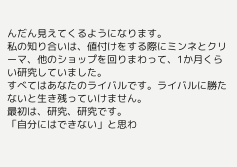んだん見えてくるようになります。
私の知り合いは、値付けをする際にミンネとクリーマ、他のショップを回りまわって、1か月くらい研究していました。
すべてはあなたのライバルです。ライバルに勝たないと生き残っていけません。
最初は、研究、研究です。
「自分にはできない」と思わ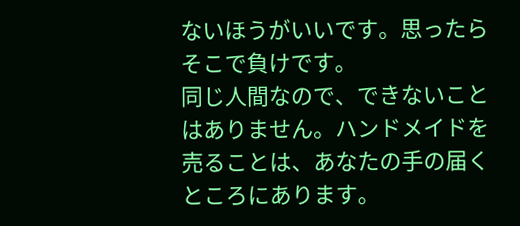ないほうがいいです。思ったらそこで負けです。
同じ人間なので、できないことはありません。ハンドメイドを売ることは、あなたの手の届くところにあります。